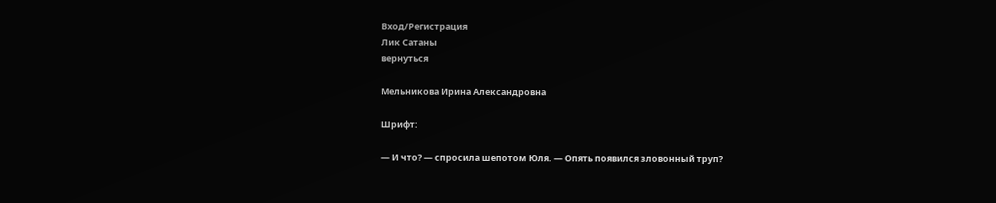Вход/Регистрация
Лик Сатаны
вернуться

Мельникова Ирина Александровна

Шрифт:

— И что? — спросила шепотом Юля. — Опять появился зловонный труп?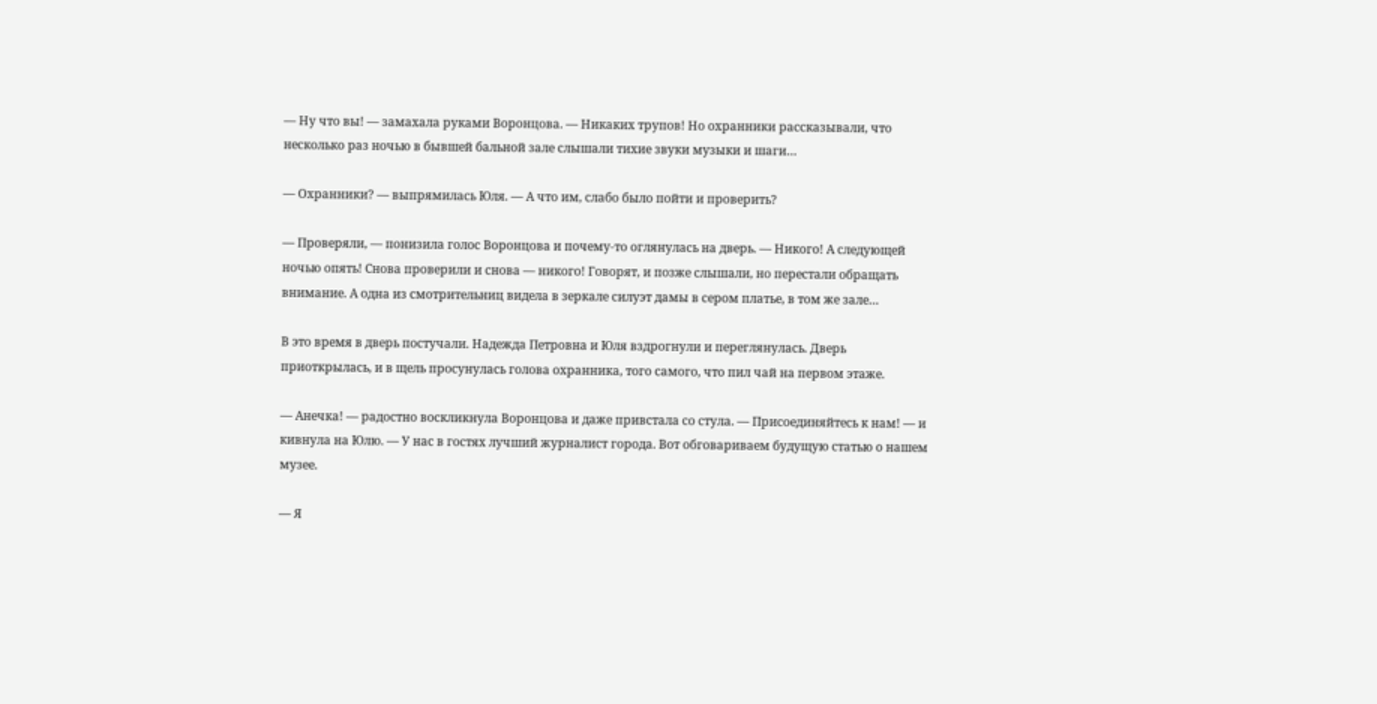— Ну что вы! — замахала руками Воронцова. — Никаких трупов! Но охранники рассказывали, что несколько раз ночью в бывшей бальной зале слышали тихие звуки музыки и шаги…

— Охранники? — выпрямилась Юля. — А что им, слабо было пойти и проверить?

— Проверяли, — понизила голос Воронцова и почему-то оглянулась на дверь. — Никого! А следующей ночью опять! Снова проверили и снова — никого! Говорят, и позже слышали, но перестали обращать внимание. А одна из смотрительниц видела в зеркале силуэт дамы в сером платье, в том же зале…

В это время в дверь постучали. Надежда Петровна и Юля вздрогнули и переглянулась. Дверь приоткрылась, и в щель просунулась голова охранника, того самого, что пил чай на первом этаже.

— Анечка! — радостно воскликнула Воронцова и даже привстала со стула. — Присоединяйтесь к нам! — и кивнула на Юлю. — У нас в гостях лучший журналист города. Вот обговариваем будущую статью о нашем музее.

— Я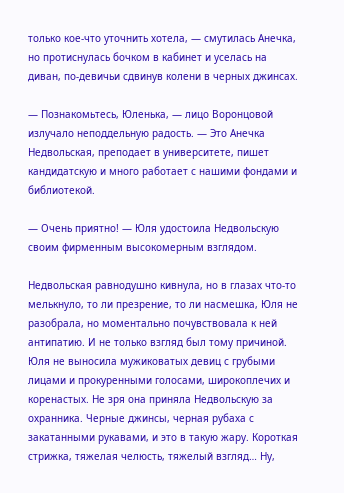только кое-что уточнить хотела, — смутилась Анечка, но протиснулась бочком в кабинет и уселась на диван, по-девичьи сдвинув колени в черных джинсах.

— Познакомьтесь, Юленька, — лицо Воронцовой излучало неподдельную радость. — Это Анечка Недвольская, преподает в университете, пишет кандидатскую и много работает с нашими фондами и библиотекой.

— Очень приятно! — Юля удостоила Недвольскую своим фирменным высокомерным взглядом.

Недвольская равнодушно кивнула, но в глазах что-то мелькнуло, то ли презрение, то ли насмешка, Юля не разобрала, но моментально почувствовала к ней антипатию. И не только взгляд был тому причиной. Юля не выносила мужиковатых девиц с грубыми лицами и прокуренными голосами, широкоплечих и коренастых. Не зря она приняла Недвольскую за охранника. Черные джинсы, черная рубаха с закатанными рукавами, и это в такую жару. Короткая стрижка, тяжелая челюсть, тяжелый взгляд… Ну,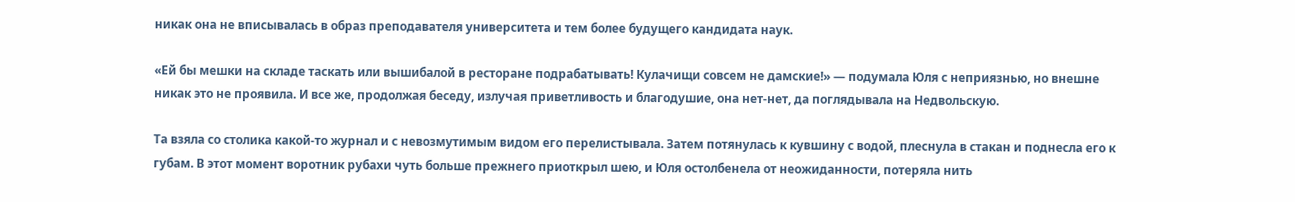никак она не вписывалась в образ преподавателя университета и тем более будущего кандидата наук.

«Ей бы мешки на складе таскать или вышибалой в ресторане подрабатывать! Кулачищи совсем не дамские!» — подумала Юля с неприязнью, но внешне никак это не проявила. И все же, продолжая беседу, излучая приветливость и благодушие, она нет-нет, да поглядывала на Недвольскую.

Та взяла со столика какой-то журнал и с невозмутимым видом его перелистывала. Затем потянулась к кувшину с водой, плеснула в стакан и поднесла его к губам. В этот момент воротник рубахи чуть больше прежнего приоткрыл шею, и Юля остолбенела от неожиданности, потеряла нить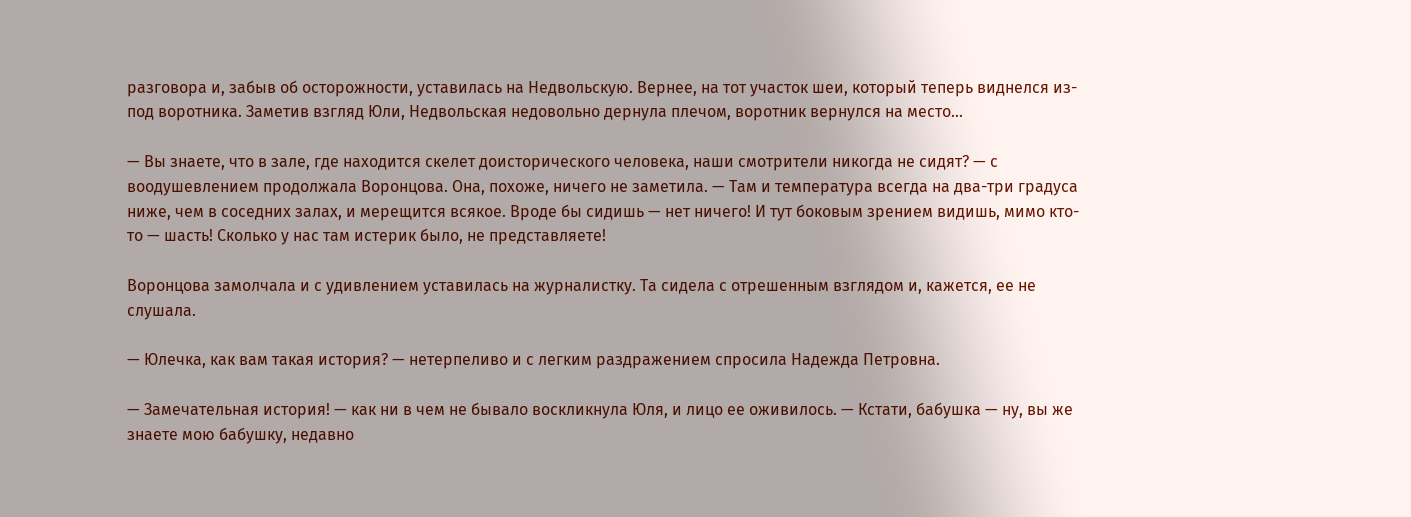разговора и, забыв об осторожности, уставилась на Недвольскую. Вернее, на тот участок шеи, который теперь виднелся из-под воротника. Заметив взгляд Юли, Недвольская недовольно дернула плечом, воротник вернулся на место…

— Вы знаете, что в зале, где находится скелет доисторического человека, наши смотрители никогда не сидят? — с воодушевлением продолжала Воронцова. Она, похоже, ничего не заметила. — Там и температура всегда на два-три градуса ниже, чем в соседних залах, и мерещится всякое. Вроде бы сидишь — нет ничего! И тут боковым зрением видишь, мимо кто-то — шасть! Сколько у нас там истерик было, не представляете!

Воронцова замолчала и с удивлением уставилась на журналистку. Та сидела с отрешенным взглядом и, кажется, ее не слушала.

— Юлечка, как вам такая история? — нетерпеливо и с легким раздражением спросила Надежда Петровна.

— Замечательная история! — как ни в чем не бывало воскликнула Юля, и лицо ее оживилось. — Кстати, бабушка — ну, вы же знаете мою бабушку, недавно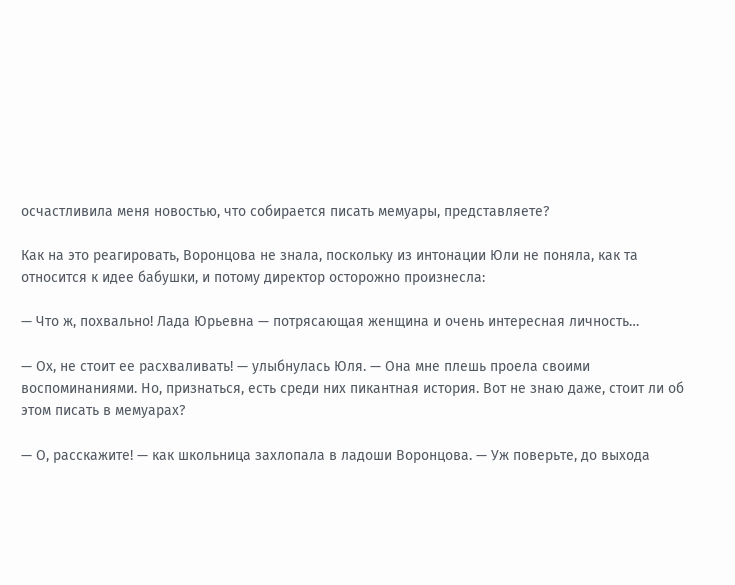осчастливила меня новостью, что собирается писать мемуары, представляете?

Как на это реагировать, Воронцова не знала, поскольку из интонации Юли не поняла, как та относится к идее бабушки, и потому директор осторожно произнесла:

— Что ж, похвально! Лада Юрьевна — потрясающая женщина и очень интересная личность…

— Ох, не стоит ее расхваливать! — улыбнулась Юля. — Она мне плешь проела своими воспоминаниями. Но, признаться, есть среди них пикантная история. Вот не знаю даже, стоит ли об этом писать в мемуарах?

— О, расскажите! — как школьница захлопала в ладоши Воронцова. — Уж поверьте, до выхода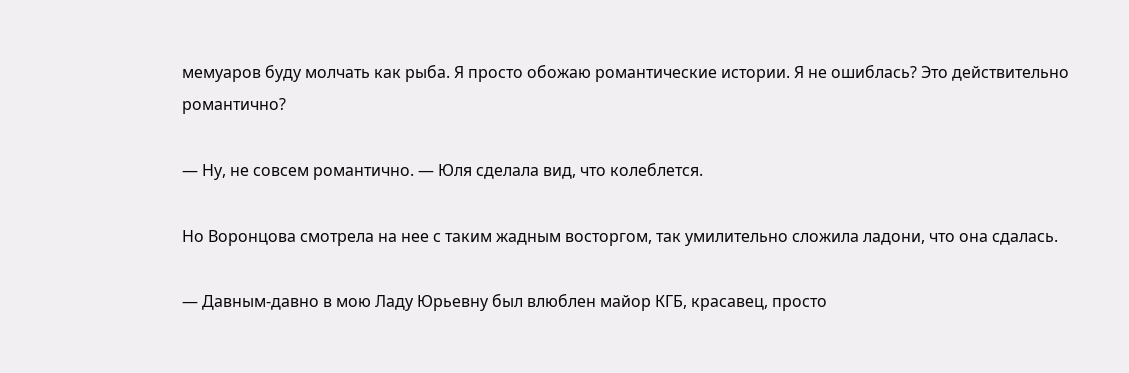мемуаров буду молчать как рыба. Я просто обожаю романтические истории. Я не ошиблась? Это действительно романтично?

— Ну, не совсем романтично. — Юля сделала вид, что колеблется.

Но Воронцова смотрела на нее с таким жадным восторгом, так умилительно сложила ладони, что она сдалась.

— Давным-давно в мою Ладу Юрьевну был влюблен майор КГБ, красавец, просто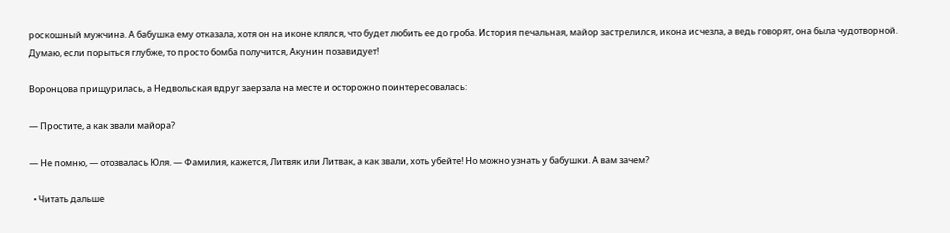роскошный мужчина. А бабушка ему отказала, хотя он на иконе клялся, что будет любить ее до гроба. История печальная, майор застрелился, икона исчезла, а ведь говорят, она была чудотворной. Думаю, если порыться глубже, то просто бомба получится, Акунин позавидует!

Воронцова прищурилась, а Недвольская вдруг заерзала на месте и осторожно поинтересовалась:

— Простите, а как звали майора?

— Не помню, — отозвалась Юля. — Фамилия, кажется, Литвяк или Литвак, а как звали, хоть убейте! Но можно узнать у бабушки. А вам зачем?

  • Читать дальше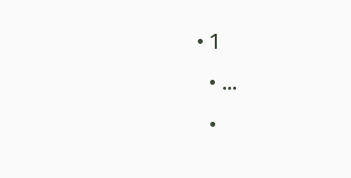• 1
  • ...
  •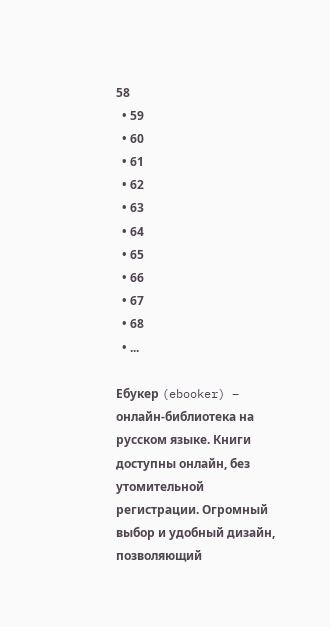58
  • 59
  • 60
  • 61
  • 62
  • 63
  • 64
  • 65
  • 66
  • 67
  • 68
  • ...

Ебукер (ebooker) – онлайн-библиотека на русском языке. Книги доступны онлайн, без утомительной регистрации. Огромный выбор и удобный дизайн, позволяющий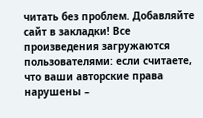читать без проблем. Добавляйте сайт в закладки! Все произведения загружаются пользователями: если считаете, что ваши авторские права нарушены –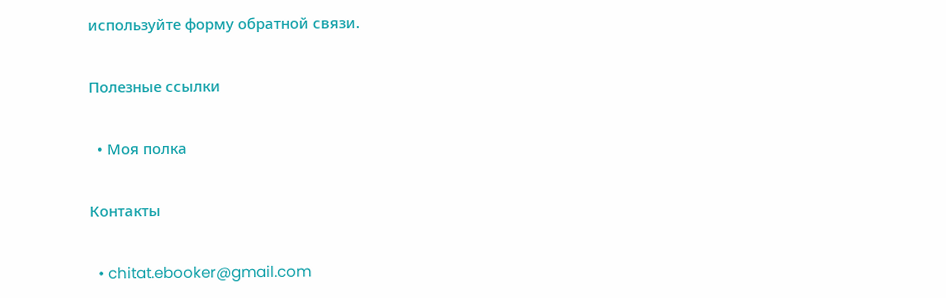используйте форму обратной связи.

Полезные ссылки

  • Моя полка

Контакты

  • chitat.ebooker@gmail.com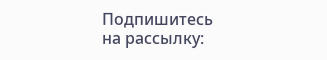Подпишитесь на рассылку: